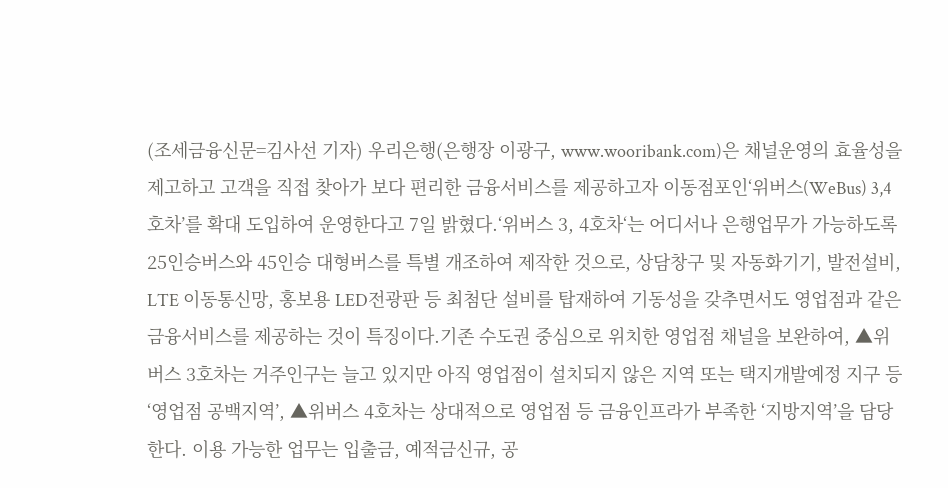(조세금융신문=김사선 기자) 우리은행(은행장 이광구, www.wooribank.com)은 채널운영의 효율성을 제고하고 고객을 직접 찾아가 보다 편리한 금융서비스를 제공하고자 이동점포인‘위버스(WeBus) 3,4호차’를 확대 도입하여 운영한다고 7일 밝혔다.‘위버스 3, 4호차‘는 어디서나 은행업무가 가능하도록 25인승버스와 45인승 대형버스를 특별 개조하여 제작한 것으로, 상담창구 및 자동화기기, 발전설비, LTE 이동통신망, 홍보용 LED전광판 등 최첨단 설비를 탑재하여 기동성을 갖추면서도 영업점과 같은 금융서비스를 제공하는 것이 특징이다.기존 수도권 중심으로 위치한 영업점 채널을 보완하여, ▲위버스 3호차는 거주인구는 늘고 있지만 아직 영업점이 설치되지 않은 지역 또는 택지개발예정 지구 등 ‘영업점 공백지역’, ▲위버스 4호차는 상대적으로 영업점 등 금융인프라가 부족한 ‘지방지역’을 담당한다. 이용 가능한 업무는 입출금, 예적금신규, 공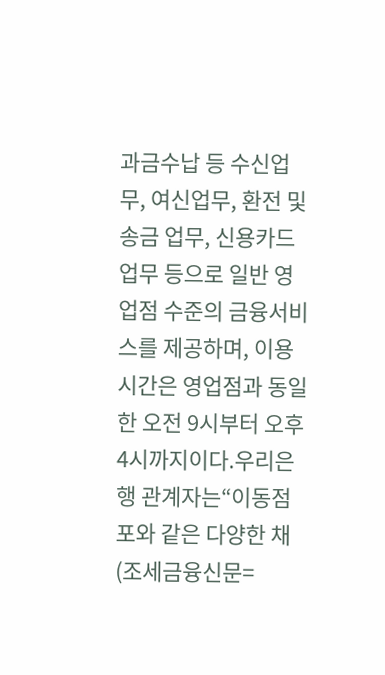과금수납 등 수신업무, 여신업무, 환전 및 송금 업무, 신용카드 업무 등으로 일반 영업점 수준의 금융서비스를 제공하며, 이용시간은 영업점과 동일한 오전 9시부터 오후 4시까지이다.우리은행 관계자는“이동점포와 같은 다양한 채
(조세금융신문=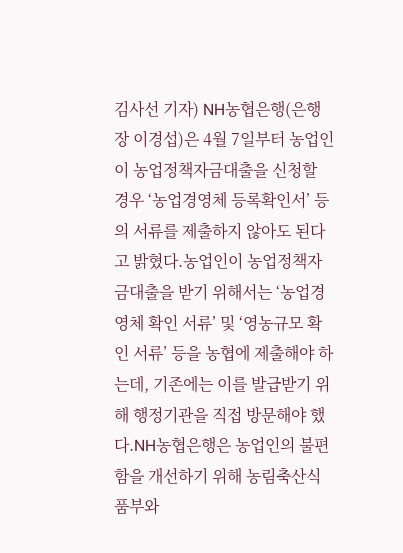김사선 기자) NH농협은행(은행장 이경섭)은 4월 7일부터 농업인이 농업정책자금대출을 신청할 경우 ‘농업경영체 등록확인서’ 등의 서류를 제출하지 않아도 된다고 밝혔다.농업인이 농업정책자금대출을 받기 위해서는 ‘농업경영체 확인 서류’ 및 ‘영농규모 확인 서류’ 등을 농협에 제출해야 하는데, 기존에는 이를 발급받기 위해 행정기관을 직접 방문해야 했다.NH농협은행은 농업인의 불편함을 개선하기 위해 농림축산식품부와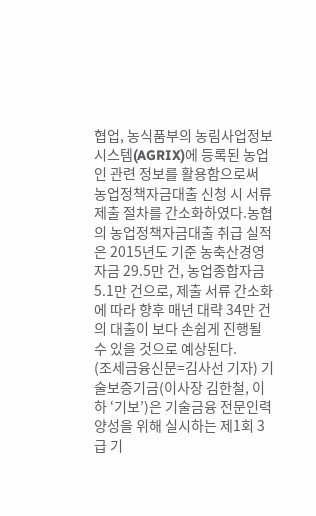협업, 농식품부의 농림사업정보시스템(AGRIX)에 등록된 농업인 관련 정보를 활용함으로써 농업정책자금대출 신청 시 서류 제출 절차를 간소화하였다.농협의 농업정책자금대출 취급 실적은 2015년도 기준 농축산경영자금 29.5만 건, 농업종합자금 5.1만 건으로, 제출 서류 간소화에 따라 향후 매년 대략 34만 건의 대출이 보다 손쉽게 진행될 수 있을 것으로 예상된다.
(조세금융신문=김사선 기자) 기술보증기금(이사장 김한철, 이하 ‘기보’)은 기술금융 전문인력 양성을 위해 실시하는 제1회 3급 기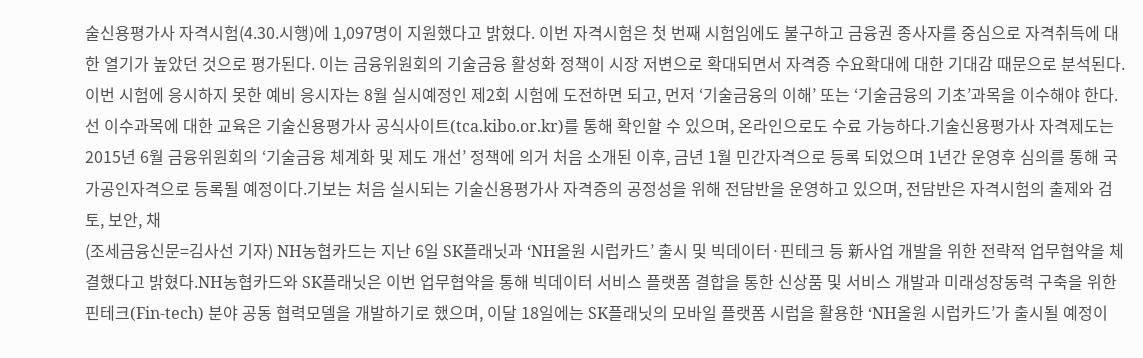술신용평가사 자격시험(4.30.시행)에 1,097명이 지원했다고 밝혔다. 이번 자격시험은 첫 번째 시험임에도 불구하고 금융권 종사자를 중심으로 자격취득에 대한 열기가 높았던 것으로 평가된다. 이는 금융위원회의 기술금융 활성화 정책이 시장 저변으로 확대되면서 자격증 수요확대에 대한 기대감 때문으로 분석된다.이번 시험에 응시하지 못한 예비 응시자는 8월 실시예정인 제2회 시험에 도전하면 되고, 먼저 ‘기술금융의 이해’ 또는 ‘기술금융의 기초’과목을 이수해야 한다. 선 이수과목에 대한 교육은 기술신용평가사 공식사이트(tca.kibo.or.kr)를 통해 확인할 수 있으며, 온라인으로도 수료 가능하다.기술신용평가사 자격제도는 2015년 6월 금융위원회의 ‘기술금융 체계화 및 제도 개선’ 정책에 의거 처음 소개된 이후, 금년 1월 민간자격으로 등록 되었으며 1년간 운영후 심의를 통해 국가공인자격으로 등록될 예정이다.기보는 처음 실시되는 기술신용평가사 자격증의 공정성을 위해 전담반을 운영하고 있으며, 전담반은 자격시험의 출제와 검토, 보안, 채
(조세금융신문=김사선 기자) NH농협카드는 지난 6일 SK플래닛과 ‘NH올원 시럽카드’ 출시 및 빅데이터·핀테크 등 新사업 개발을 위한 전략적 업무협약을 체결했다고 밝혔다.NH농협카드와 SK플래닛은 이번 업무협약을 통해 빅데이터 서비스 플랫폼 결합을 통한 신상품 및 서비스 개발과 미래성장동력 구축을 위한 핀테크(Fin-tech) 분야 공동 협력모델을 개발하기로 했으며, 이달 18일에는 SK플래닛의 모바일 플랫폼 시럽을 활용한 ‘NH올원 시럽카드’가 출시될 예정이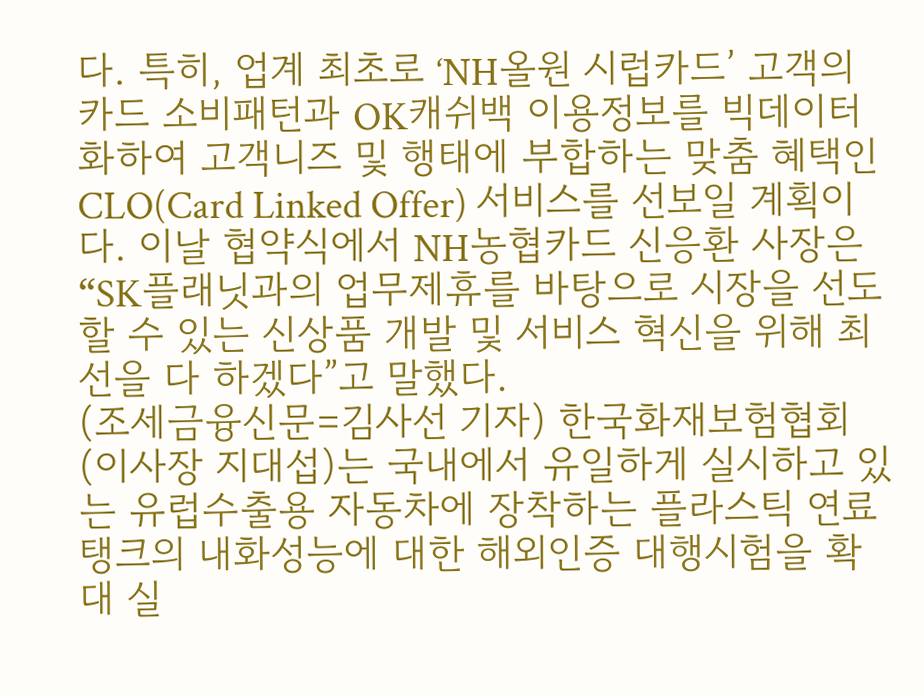다. 특히, 업계 최초로 ‘NH올원 시럽카드’ 고객의 카드 소비패턴과 OK캐쉬백 이용정보를 빅데이터화하여 고객니즈 및 행태에 부합하는 맞춤 혜택인 CLO(Card Linked Offer) 서비스를 선보일 계획이다. 이날 협약식에서 NH농협카드 신응환 사장은 “SK플래닛과의 업무제휴를 바탕으로 시장을 선도할 수 있는 신상품 개발 및 서비스 혁신을 위해 최선을 다 하겠다”고 말했다.
(조세금융신문=김사선 기자) 한국화재보험협회(이사장 지대섭)는 국내에서 유일하게 실시하고 있는 유럽수출용 자동차에 장착하는 플라스틱 연료탱크의 내화성능에 대한 해외인증 대행시험을 확대 실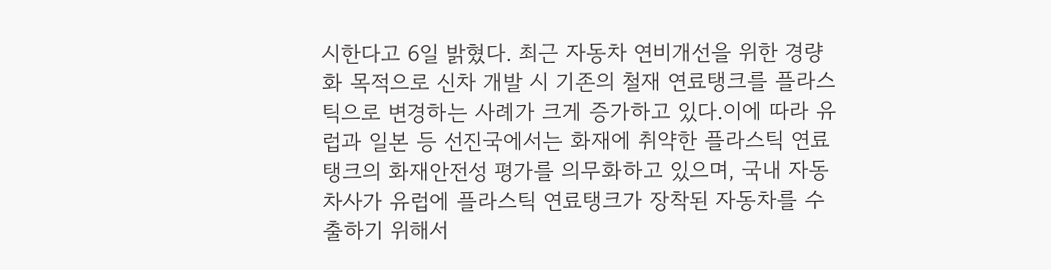시한다고 6일 밝혔다. 최근 자동차 연비개선을 위한 경량화 목적으로 신차 개발 시 기존의 철재 연료탱크를 플라스틱으로 변경하는 사례가 크게 증가하고 있다.이에 따라 유럽과 일본 등 선진국에서는 화재에 취약한 플라스틱 연료탱크의 화재안전성 평가를 의무화하고 있으며, 국내 자동차사가 유럽에 플라스틱 연료탱크가 장착된 자동차를 수출하기 위해서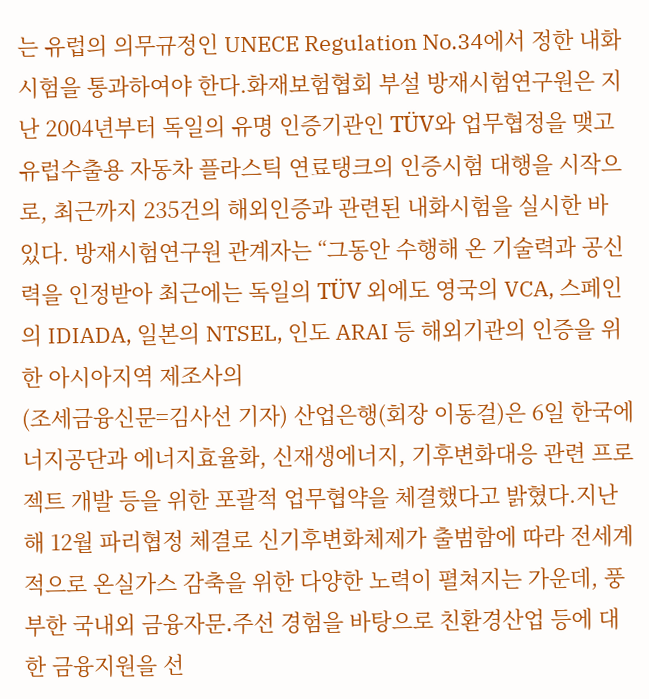는 유럽의 의무규정인 UNECE Regulation No.34에서 정한 내화시험을 통과하여야 한다.화재보험협회 부설 방재시험연구원은 지난 2004년부터 독일의 유명 인증기관인 TÜV와 업무협정을 맺고 유럽수출용 자동차 플라스틱 연료탱크의 인증시험 대행을 시작으로, 최근까지 235건의 해외인증과 관련된 내화시험을 실시한 바 있다. 방재시험연구원 관계자는 “그동안 수행해 온 기술력과 공신력을 인정받아 최근에는 독일의 TÜV 외에도 영국의 VCA, 스페인의 IDIADA, 일본의 NTSEL, 인도 ARAI 등 해외기관의 인증을 위한 아시아지역 제조사의
(조세금융신문=김사선 기자) 산업은행(회장 이동걸)은 6일 한국에너지공단과 에너지효율화, 신재생에너지, 기후변화대응 관련 프로젝트 개발 등을 위한 포괄적 업무협약을 체결했다고 밝혔다.지난해 12월 파리협정 체결로 신기후변화체제가 출범함에 따라 전세계적으로 온실가스 감축을 위한 다양한 노력이 펼쳐지는 가운데, 풍부한 국내외 금융자문․주선 경험을 바탕으로 친환경산업 등에 대한 금융지원을 선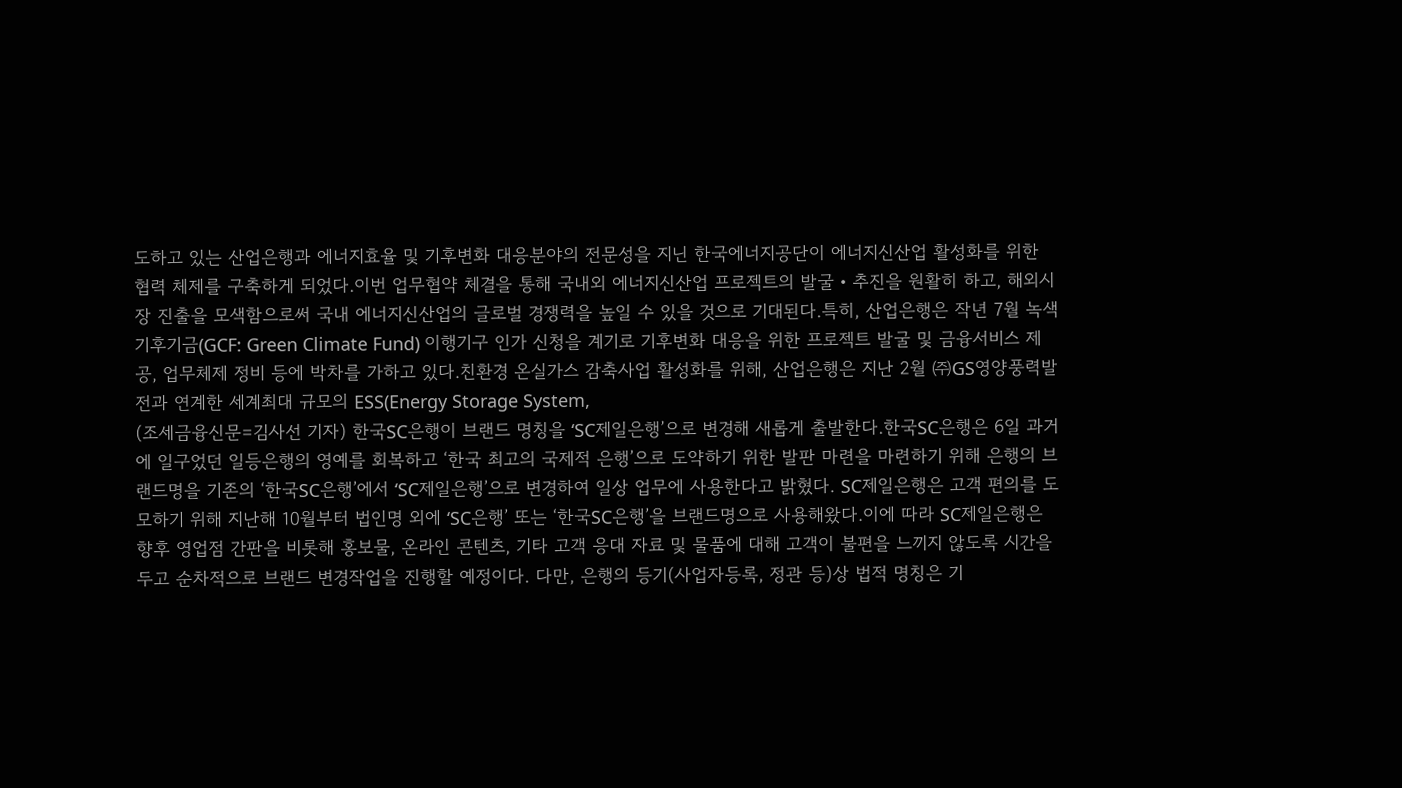도하고 있는 산업은행과 에너지효율 및 기후변화 대응분야의 전문성을 지닌 한국에너지공단이 에너지신산업 활성화를 위한 협력 체제를 구축하게 되었다.이번 업무협약 체결을 통해 국내외 에너지신산업 프로젝트의 발굴‧추진을 원활히 하고, 해외시장 진출을 모색함으로써 국내 에너지신산업의 글로벌 경쟁력을 높일 수 있을 것으로 기대된다.특히, 산업은행은 작년 7월 녹색기후기금(GCF: Green Climate Fund) 이행기구 인가 신청을 계기로 기후변화 대응을 위한 프로젝트 발굴 및 금융서비스 제공, 업무체제 정비 등에 박차를 가하고 있다.친환경 온실가스 감축사업 활성화를 위해, 산업은행은 지난 2월 ㈜GS영양풍력발전과 연계한 세계최대 규모의 ESS(Energy Storage System,
(조세금융신문=김사선 기자) 한국SC은행이 브랜드 명칭을 ‘SC제일은행’으로 변경해 새롭게 출발한다.한국SC은행은 6일 과거에 일구었던 일등은행의 영예를 회복하고 ‘한국 최고의 국제적 은행’으로 도약하기 위한 발판 마련을 마련하기 위해 은행의 브랜드명을 기존의 ‘한국SC은행’에서 ‘SC제일은행’으로 변경하여 일상 업무에 사용한다고 밝혔다. SC제일은행은 고객 편의를 도모하기 위해 지난해 10월부터 법인명 외에 ‘SC은행’ 또는 ‘한국SC은행’을 브랜드명으로 사용해왔다.이에 따라 SC제일은행은 향후 영업점 간판을 비롯해 홍보물, 온라인 콘텐츠, 기타 고객 응대 자료 및 물품에 대해 고객이 불편을 느끼지 않도록 시간을 두고 순차적으로 브랜드 변경작업을 진행할 예정이다. 다만, 은행의 등기(사업자등록, 정관 등)상 법적 명칭은 기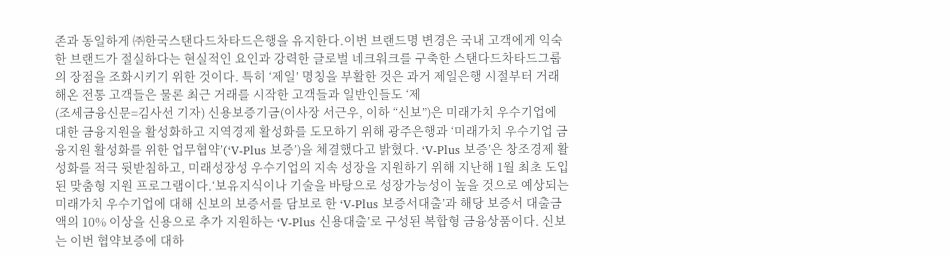존과 동일하게 ㈜한국스탠다드차타드은행을 유지한다.이번 브랜드명 변경은 국내 고객에게 익숙한 브랜드가 절실하다는 현실적인 요인과 강력한 글로벌 네크워크를 구축한 스탠다드차타드그룹의 장점을 조화시키기 위한 것이다. 특히 ‘제일’ 명칭을 부활한 것은 과거 제일은행 시절부터 거래해온 전통 고객들은 물론 최근 거래를 시작한 고객들과 일반인들도 ‘제
(조세금융신문=김사선 기자) 신용보증기금(이사장 서근우, 이하 “신보”)은 미래가치 우수기업에 대한 금융지원을 활성화하고 지역경제 활성화를 도모하기 위해 광주은행과 ‘미래가치 우수기업 금융지원 활성화를 위한 업무협약’(‘V-Plus 보증’)을 체결했다고 밝혔다. ‘V-Plus 보증’은 창조경제 활성화를 적극 뒷받침하고, 미래성장성 우수기업의 지속 성장을 지원하기 위해 지난해 1월 최초 도입된 맞춤형 지원 프로그램이다.‘보유지식이나 기술을 바탕으로 성장가능성이 높을 것으로 예상되는 미래가치 우수기업에 대해 신보의 보증서를 담보로 한 ‘V-Plus 보증서대출’과 해당 보증서 대출금액의 10% 이상을 신용으로 추가 지원하는 ‘V-Plus 신용대출’로 구성된 복합형 금융상품이다. 신보는 이번 협약보증에 대하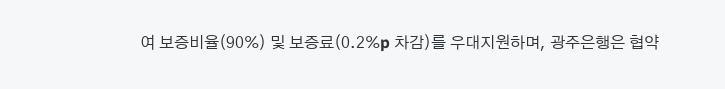여 보증비율(90%) 및 보증료(0.2%p 차감)를 우대지원하며, 광주은행은 협약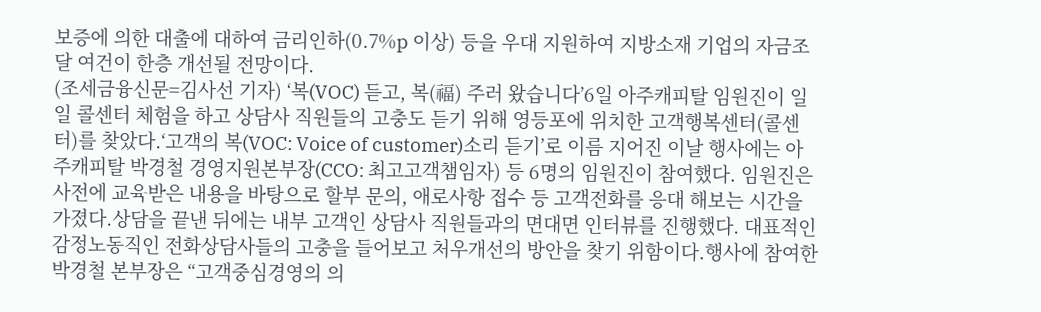보증에 의한 대출에 대하여 금리인하(0.7%p 이상) 등을 우대 지원하여 지방소재 기업의 자금조달 여건이 한층 개선될 전망이다.
(조세금융신문=김사선 기자) ‘복(VOC) 듣고, 복(福) 주러 왔습니다’6일 아주캐피탈 임원진이 일일 콜센터 체험을 하고 상담사 직원들의 고충도 듣기 위해 영등포에 위치한 고객행복센터(콜센터)를 찾았다.‘고객의 복(VOC: Voice of customer)소리 듣기’로 이름 지어진 이날 행사에는 아주캐피탈 박경철 경영지원본부장(CCO: 최고고객챔임자) 등 6명의 임원진이 참여했다. 임원진은 사전에 교육받은 내용을 바탕으로 할부 문의, 애로사항 접수 등 고객전화를 응대 해보는 시간을 가졌다.상담을 끝낸 뒤에는 내부 고객인 상담사 직원들과의 면대면 인터뷰를 진행했다. 대표적인 감정노동직인 전화상담사들의 고충을 들어보고 처우개선의 방안을 찾기 위함이다.행사에 참여한 박경철 본부장은 “고객중심경영의 의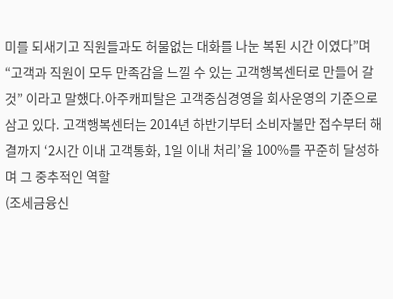미를 되새기고 직원들과도 허물없는 대화를 나눈 복된 시간 이였다”며 “고객과 직원이 모두 만족감을 느낄 수 있는 고객행복센터로 만들어 갈 것” 이라고 말했다.아주캐피탈은 고객중심경영을 회사운영의 기준으로 삼고 있다. 고객행복센터는 2014년 하반기부터 소비자불만 접수부터 해결까지 ‘2시간 이내 고객통화, 1일 이내 처리’율 100%를 꾸준히 달성하며 그 중추적인 역할
(조세금융신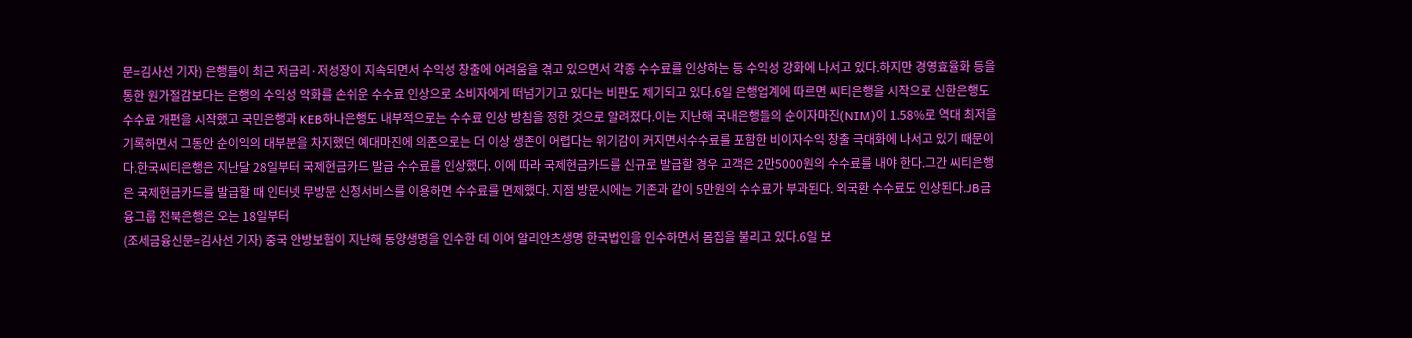문=김사선 기자) 은행들이 최근 저금리·저성장이 지속되면서 수익성 창출에 어려움을 겪고 있으면서 각종 수수료를 인상하는 등 수익성 강화에 나서고 있다.하지만 경영효율화 등을 통한 원가절감보다는 은행의 수익성 악화를 손쉬운 수수료 인상으로 소비자에게 떠넘기기고 있다는 비판도 제기되고 있다.6일 은행업계에 따르면 씨티은행을 시작으로 신한은행도 수수료 개편을 시작했고 국민은행과 KEB하나은행도 내부적으로는 수수료 인상 방침을 정한 것으로 알려졌다.이는 지난해 국내은행들의 순이자마진(NIM)이 1.58%로 역대 최저을 기록하면서 그동안 순이익의 대부분을 차지했던 예대마진에 의존으로는 더 이상 생존이 어렵다는 위기감이 커지면서수수료를 포함한 비이자수익 창출 극대화에 나서고 있기 때문이다.한국씨티은행은 지난달 28일부터 국제현금카드 발급 수수료를 인상했다. 이에 따라 국제현금카드를 신규로 발급할 경우 고객은 2만5000원의 수수료를 내야 한다.그간 씨티은행은 국제현금카드를 발급할 때 인터넷 무방문 신청서비스를 이용하면 수수료를 면제했다. 지점 방문시에는 기존과 같이 5만원의 수수료가 부과된다. 외국환 수수료도 인상된다.JB금융그룹 전북은행은 오는 18일부터
(조세금융신문=김사선 기자) 중국 안방보험이 지난해 동양생명을 인수한 데 이어 알리안츠생명 한국법인을 인수하면서 몸집을 불리고 있다.6일 보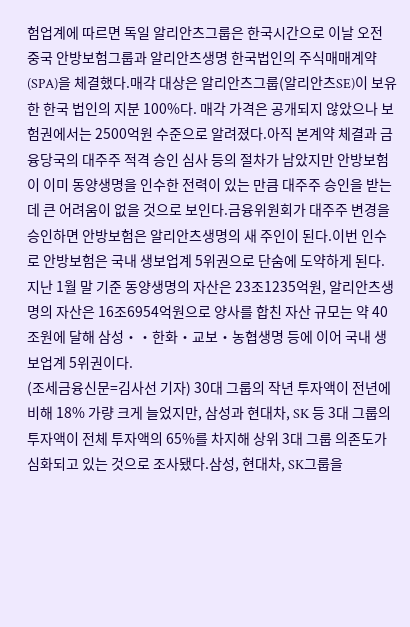험업계에 따르면 독일 알리안츠그룹은 한국시간으로 이날 오전 중국 안방보험그룹과 알리안츠생명 한국법인의 주식매매계약(SPA)을 체결했다.매각 대상은 알리안츠그룹(알리안츠SE)이 보유한 한국 법인의 지분 100%다. 매각 가격은 공개되지 않았으나 보험권에서는 2500억원 수준으로 알려졌다.아직 본계약 체결과 금융당국의 대주주 적격 승인 심사 등의 절차가 남았지만 안방보험이 이미 동양생명을 인수한 전력이 있는 만큼 대주주 승인을 받는 데 큰 어려움이 없을 것으로 보인다.금융위원회가 대주주 변경을 승인하면 안방보험은 알리안츠생명의 새 주인이 된다.이번 인수로 안방보험은 국내 생보업계 5위권으로 단숨에 도약하게 된다. 지난 1월 말 기준 동양생명의 자산은 23조1235억원, 알리안츠생명의 자산은 16조6954억원으로 양사를 합친 자산 규모는 약 40조원에 달해 삼성‧‧한화‧교보‧농협생명 등에 이어 국내 생보업계 5위권이다.
(조세금융신문=김사선 기자) 30대 그룹의 작년 투자액이 전년에 비해 18% 가량 크게 늘었지만, 삼성과 현대차, SK 등 3대 그룹의 투자액이 전체 투자액의 65%를 차지해 상위 3대 그룹 의존도가 심화되고 있는 것으로 조사됐다.삼성, 현대차, SK그룹을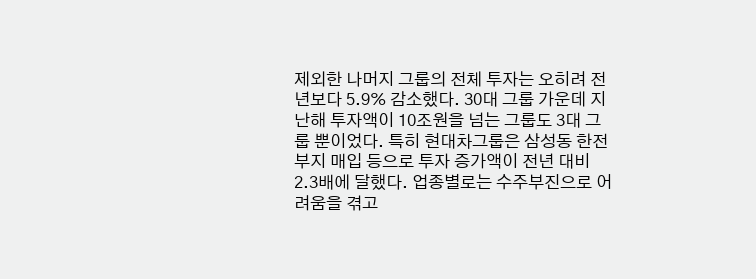제외한 나머지 그룹의 전체 투자는 오히려 전년보다 5.9% 감소했다. 30대 그룹 가운데 지난해 투자액이 10조원을 넘는 그룹도 3대 그룹 뿐이었다. 특히 현대차그룹은 삼성동 한전 부지 매입 등으로 투자 증가액이 전년 대비 2.3배에 달했다. 업종별로는 수주부진으로 어려움을 겪고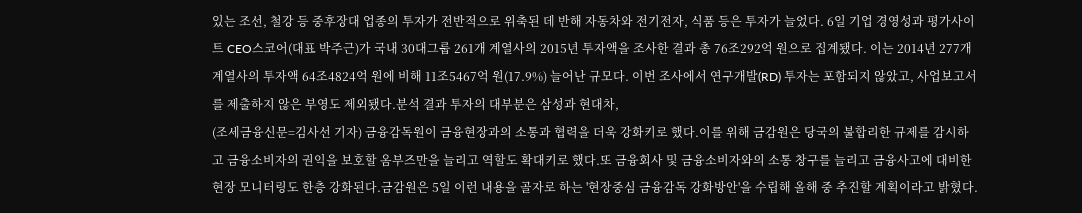있는 조선, 철강 등 중후장대 업종의 투자가 전반적으로 위축된 데 반해 자동차와 전기전자, 식품 등은 투자가 늘었다. 6일 기업 경영성과 평가사이트 CEO스코어(대표 박주근)가 국내 30대그룹 261개 계열사의 2015년 투자액을 조사한 결과 총 76조292억 원으로 집계됐다. 이는 2014년 277개 계열사의 투자액 64조4824억 원에 비해 11조5467억 원(17.9%) 늘어난 규모다. 이번 조사에서 연구개발(RD) 투자는 포함되지 않았고, 사업보고서를 제출하지 않은 부영도 제외됐다.분석 결과 투자의 대부분은 삼성과 현대차,
(조세금융신문=김사선 기자) 금융감독원이 금융현장과의 소통과 협력을 더욱 강화키로 했다.이를 위해 금감원은 당국의 불합리한 규제를 감시하고 금융소비자의 권익을 보호할 옴부즈만을 늘리고 역할도 확대키로 했다.또 금융회사 및 금융소비자와의 소통 창구를 늘리고 금융사고에 대비한 현장 모니터링도 한층 강화된다.금감원은 5일 이런 내용을 골자로 하는 '현장중심 금융감독 강화방안'을 수립해 올해 중 추진할 계획이라고 밝혔다.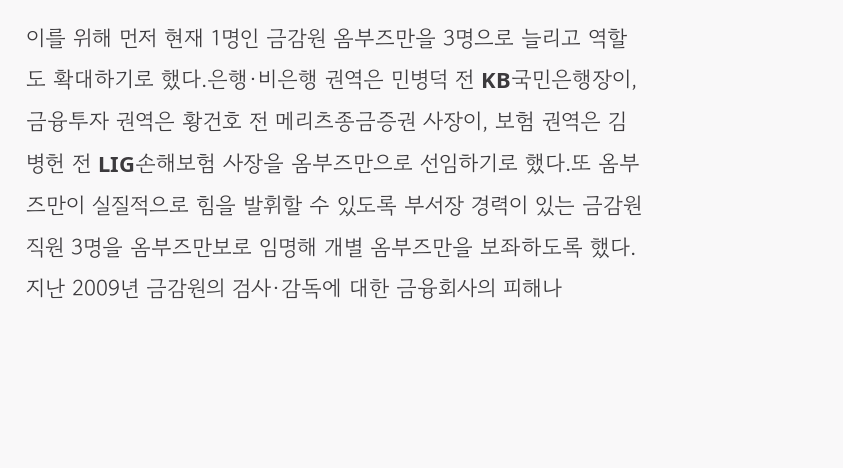이를 위해 먼저 현재 1명인 금감원 옴부즈만을 3명으로 늘리고 역할도 확대하기로 했다.은행·비은행 권역은 민병덕 전 KB국민은행장이,금융투자 권역은 황건호 전 메리츠종금증권 사장이, 보험 권역은 김병헌 전 LIG손해보험 사장을 옴부즈만으로 선임하기로 했다.또 옴부즈만이 실질적으로 힘을 발휘할 수 있도록 부서장 경력이 있는 금감원 직원 3명을 옴부즈만보로 임명해 개별 옴부즈만을 보좌하도록 했다.지난 2009년 금감원의 검사·감독에 대한 금융회사의 피해나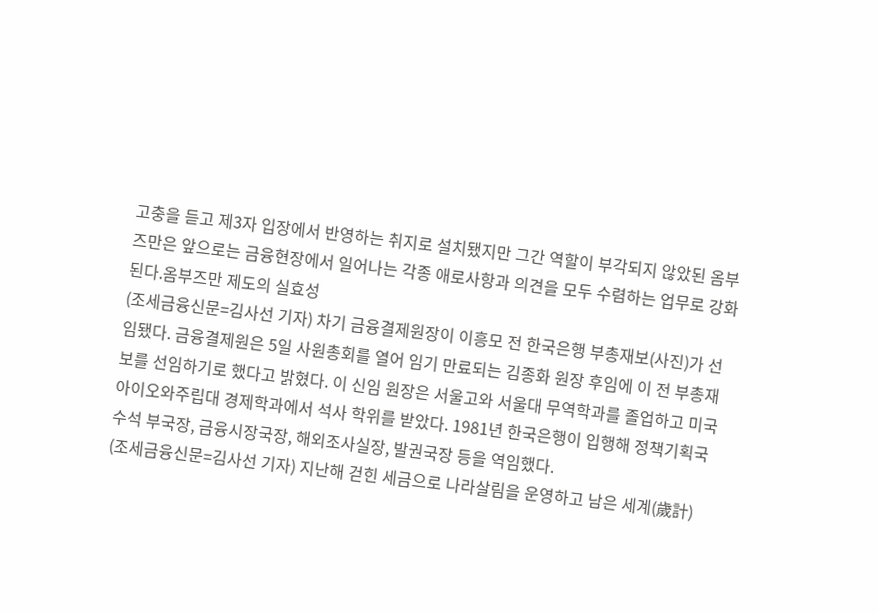고충을 듣고 제3자 입장에서 반영하는 취지로 설치됐지만 그간 역할이 부각되지 않았된 옴부즈만은 앞으로는 금융현장에서 일어나는 각종 애로사항과 의견을 모두 수렴하는 업무로 강화된다.옴부즈만 제도의 실효성
(조세금융신문=김사선 기자) 차기 금융결제원장이 이흥모 전 한국은행 부총재보(사진)가 선임됐다. 금융결제원은 5일 사원총회를 열어 임기 만료되는 김종화 원장 후임에 이 전 부총재보를 선임하기로 했다고 밝혔다. 이 신임 원장은 서울고와 서울대 무역학과를 졸업하고 미국 아이오와주립대 경제학과에서 석사 학위를 받았다. 1981년 한국은행이 입행해 정책기획국 수석 부국장, 금융시장국장, 해외조사실장, 발권국장 등을 역임했다.
(조세금융신문=김사선 기자) 지난해 걷힌 세금으로 나라살림을 운영하고 남은 세계(歲計)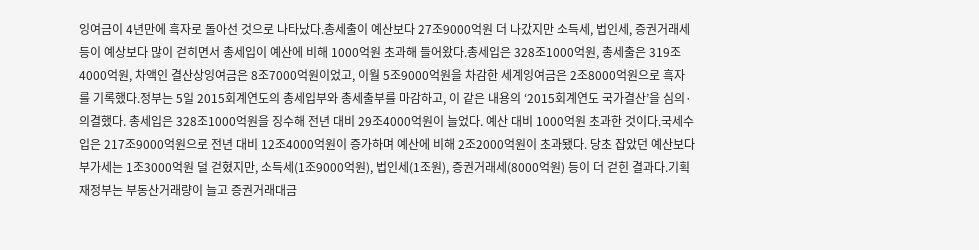잉여금이 4년만에 흑자로 돌아선 것으로 나타났다.총세출이 예산보다 27조9000억원 더 나갔지만 소득세, 법인세, 증권거래세 등이 예상보다 많이 걷히면서 총세입이 예산에 비해 1000억원 초과해 들어왔다.총세입은 328조1000억원, 총세출은 319조4000억원, 차액인 결산상잉여금은 8조7000억원이었고, 이월 5조9000억원을 차감한 세계잉여금은 2조8000억원으로 흑자를 기록했다.정부는 5일 2015회계연도의 총세입부와 총세출부를 마감하고, 이 같은 내용의 ‘2015회계연도 국가결산’을 심의·의결했다. 총세입은 328조1000억원을 징수해 전년 대비 29조4000억원이 늘었다. 예산 대비 1000억원 초과한 것이다.국세수입은 217조9000억원으로 전년 대비 12조4000억원이 증가하며 예산에 비해 2조2000억원이 초과됐다. 당초 잡았던 예산보다 부가세는 1조3000억원 덜 걷혔지만, 소득세(1조9000억원), 법인세(1조원), 증권거래세(8000억원) 등이 더 걷힌 결과다.기획재정부는 부동산거래량이 늘고 증권거래대금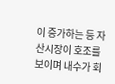이 증가하는 등 자산시장이 호조를 보이며 내수가 회